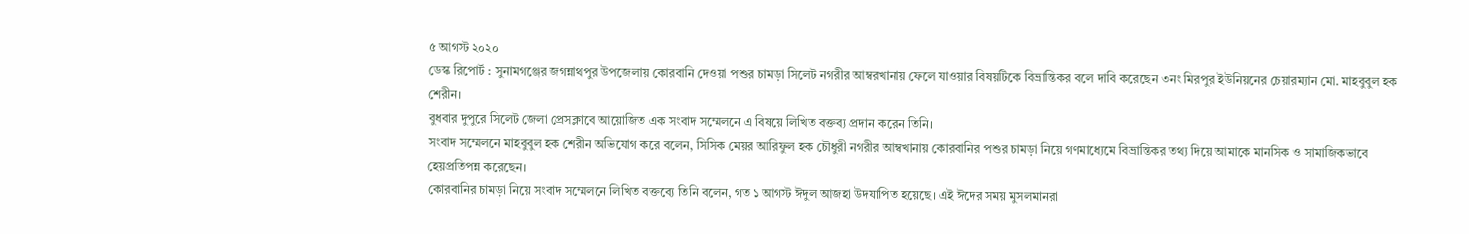৫ আগস্ট ২০২০
ডেস্ক রিপোর্ট : সুনামগঞ্জের জগন্নাথপুর উপজেলায় কোরবানি দেওয়া পশুর চামড়া সিলেট নগরীর আম্বরখানায় ফেলে যাওয়ার বিষয়টিকে বিভ্রান্তিকর বলে দাবি করেছেন ৩নং মিরপুর ইউনিয়নের চেয়ারম্যান মো. মাহবুবুল হক শেরীন।
বুধবার দুপুরে সিলেট জেলা প্রেসক্লাবে আয়োজিত এক সংবাদ সম্মেলনে এ বিষয়ে লিখিত বক্তব্য প্রদান করেন তিনি।
সংবাদ সম্মেলনে মাহবুবুল হক শেরীন অভিযোগ করে বলেন, সিসিক মেয়র আরিফুল হক চৌধুরী নগরীর আম্বখানায় কোরবানির পশুর চামড়া নিয়ে গণমাধ্যেমে বিভ্রান্তিকর তথ্য দিয়ে আমাকে মানসিক ও সামাজিকভাবে হেয়প্রতিপন্ন করেছেন।
কোরবানির চামড়া নিয়ে সংবাদ সম্মেলনে লিখিত বক্তব্যে তিনি বলেন, গত ১ আগস্ট ঈদুল আজহা উদযাপিত হয়েছে। এই ঈদের সময় মুসলমানরা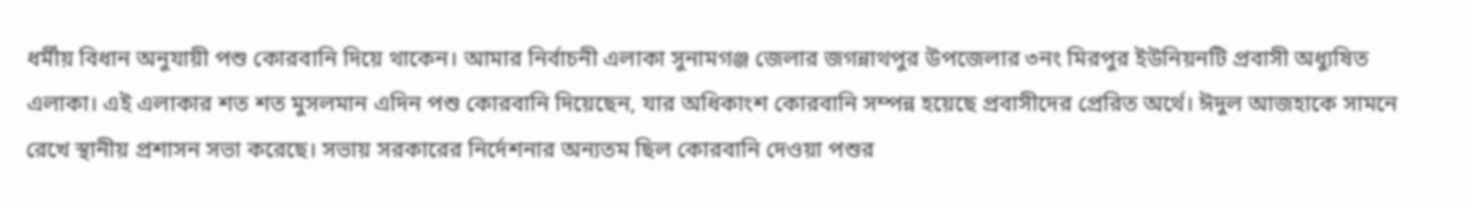ধর্মীয় বিধান অনুযায়ী পশু কোরবানি দিয়ে থাকেন। আমার নির্বাচনী এলাকা সুনামগঞ্জ জেলার জগন্নাথপুর উপজেলার ৩নং মিরপুর ইউনিয়নটি প্রবাসী অধ্যুষিত এলাকা। এই এলাকার শত শত মুসলমান এদিন পশু কোরবানি দিয়েছেন, যার অধিকাংশ কোরবানি সম্পন্ন হয়েছে প্রবাসীদের প্রেরিত অর্থে। ঈদুল আজহাকে সামনে রেখে স্থানীয় প্রশাসন সভা করেছে। সভায় সরকারের নির্দেশনার অন্যতম ছিল কোরবানি দেওয়া পশুর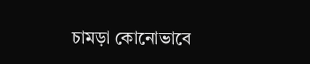চামড়া কোনোভাবে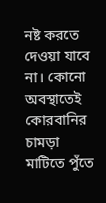নষ্ট করতে দেওয়া যাবে না। কোনো অবস্থাতেই কোরবানির চামড়া মাটিতে পুঁতে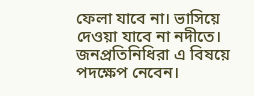ফেলা যাবে না। ভাসিয়ে দেওয়া যাবে না নদীতে। জনপ্রতিনিধিরা এ বিষয়ে পদক্ষেপ নেবেন।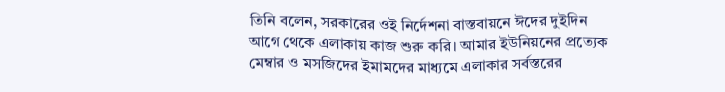তিনি বলেন, সরকারের ওই নির্দেশনা বাস্তবায়নে ঈদের দুইদিন আগে থেকে এলাকায় কাজ শুরু করি। আমার ইউনিয়নের প্রত্যেক মেম্বার ও মসজিদের ইমামদের মাধ্যমে এলাকার সর্বস্তরের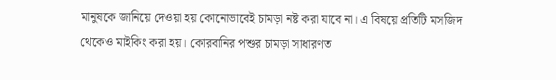মানুষকে জানিয়ে দেওয়া হয় কোনোভাবেই চামড়া নষ্ট করা যাবে না। এ বিষয়ে প্রতিটি মসজিদ থেকেও মাইকিং করা হয়। কোরবানির পশুর চামড়া সাধারণত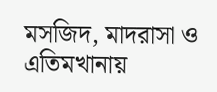মসজিদ, মাদরাসা ও এতিমখানায়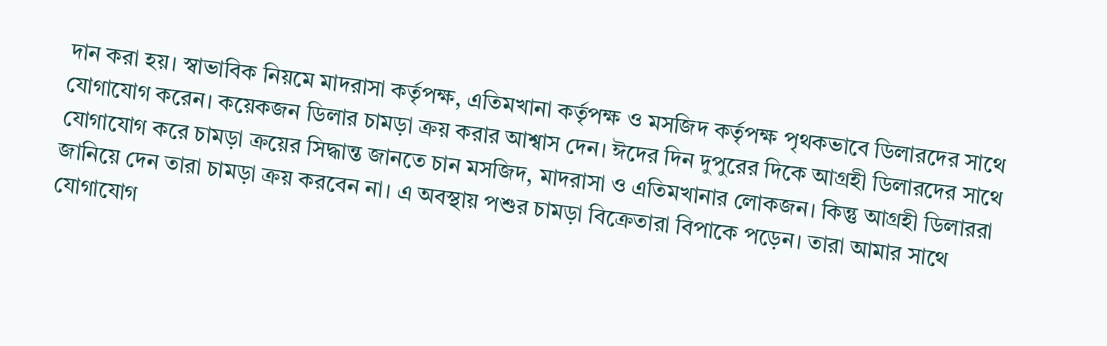দান করা হয়। স্বাভাবিক নিয়মে মাদরাসা কর্তৃপক্ষ, এতিমখানা কর্তৃপক্ষ ও মসজিদ কর্তৃপক্ষ পৃথকভাবে ডিলারদের সাথে যোগাযোগ করেন। কয়েকজন ডিলার চামড়া ক্রয় করার আশ্বাস দেন। ঈদের দিন দুপুরের দিকে আগ্রহী ডিলারদের সাথে যোগাযোগ করে চামড়া ক্রয়ের সিদ্ধান্ত জানতে চান মসজিদ, মাদরাসা ও এতিমখানার লোকজন। কিন্তু আগ্রহী ডিলাররা জানিয়ে দেন তারা চামড়া ক্রয় করবেন না। এ অবস্থায় পশুর চামড়া বিক্রেতারা বিপাকে পড়েন। তারা আমার সাথে যোগাযোগ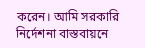করেন। আমি সরকারি নির্দেশনা বাস্তবায়নে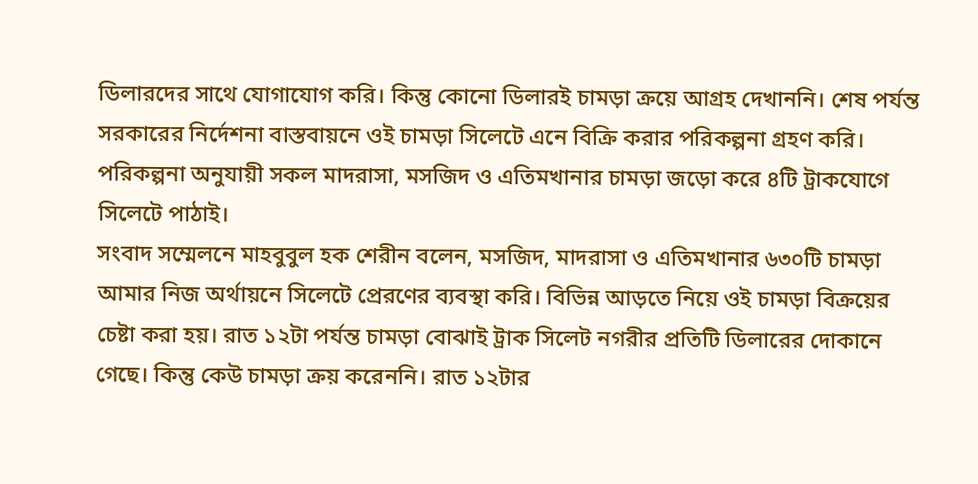ডিলারদের সাথে যোগাযোগ করি। কিন্তু কোনো ডিলারই চামড়া ক্রয়ে আগ্রহ দেখাননি। শেষ পর্যন্ত সরকারের নির্দেশনা বাস্তবায়নে ওই চামড়া সিলেটে এনে বিক্রি করার পরিকল্পনা গ্রহণ করি। পরিকল্পনা অনুযায়ী সকল মাদরাসা, মসজিদ ও এতিমখানার চামড়া জড়ো করে ৪টি ট্রাকযোগে সিলেটে পাঠাই।
সংবাদ সম্মেলনে মাহবুবুল হক শেরীন বলেন, মসজিদ, মাদরাসা ও এতিমখানার ৬৩০টি চামড়া আমার নিজ অর্থায়নে সিলেটে প্রেরণের ব্যবস্থা করি। বিভিন্ন আড়তে নিয়ে ওই চামড়া বিক্রয়ের চেষ্টা করা হয়। রাত ১২টা পর্যন্ত চামড়া বোঝাই ট্রাক সিলেট নগরীর প্রতিটি ডিলারের দোকানে গেছে। কিন্তু কেউ চামড়া ক্রয় করেননি। রাত ১২টার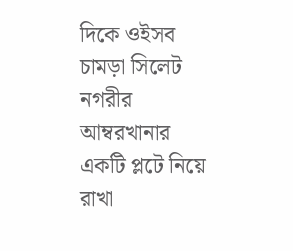দিকে ওইসব চামড়া সিলেট নগরীর আম্বরখানার একটি প্লটে নিয়ে রাখা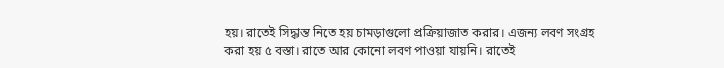হয়। রাতেই সিদ্ধান্ত নিতে হয় চামড়াগুলো প্রক্রিয়াজাত করার। এজন্য লবণ সংগ্রহ করা হয় ৫ বস্তা। রাতে আর কোনো লবণ পাওয়া যায়নি। রাতেই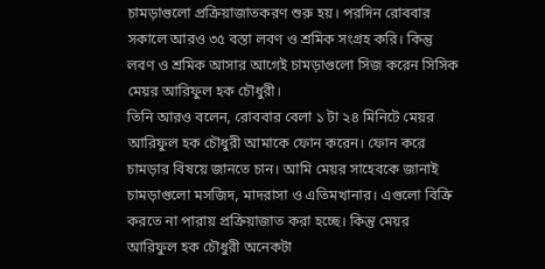চামড়াগুলো প্রক্রিয়াজাতকরণ শুরু হয়। পরদিন রোববার সকালে আরও ৩৫ বস্তা লবণ ও শ্রমিক সংগ্রহ করি। কিন্তু লবণ ও শ্রমিক আসার আগেই চামড়াগুলো সিজ করেন সিসিক মেয়র আরিফুল হক চৌধুরী।
তিনি আরও বলেন, রোববার বেলা ১ টা ২৪ মিনিটে মেয়র আরিফুল হক চৌধুরী আমাকে ফোন করেন। ফোন করে চামড়ার বিষয়ে জানতে চান। আমি মেয়র সাহেবকে জানাই চামড়াগুলো মসজিদ, মাদরাসা ও এতিমখানার। এগুলো বিক্রি করতে না পারায় প্রক্রিয়াজাত করা হচ্ছে। কিন্তু মেয়র আরিফুল হক চৌধুরী অনেকটা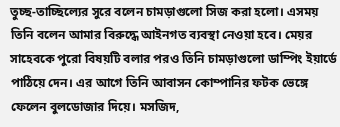তুচ্ছ-তাচ্ছিল্যের সুরে বলেন চামড়াগুলো সিজ করা হলো। এসময় তিনি বলেন আমার বিরুদ্ধে আইনগত ব্যবস্থা নেওয়া হবে। মেয়র সাহেবকে পুরো বিষয়টি বলার পরও তিনি চামড়াগুলো ডাম্পিং ইয়ার্ডে পাঠিয়ে দেন। এর আগে তিনি আবাসন কোম্পানির ফটক ভেঙ্গে ফেলেন বুলডোজার দিয়ে। মসজিদ,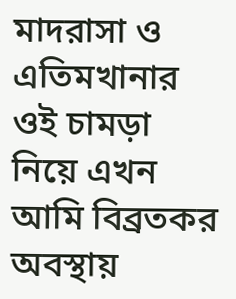মাদরাসা ও এতিমখানার ওই চামড়া নিয়ে এখন আমি বিব্রতকর অবস্থায়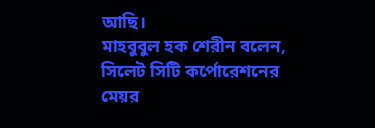আছি।
মাহবুবুল হক শেরীন বলেন, সিলেট সিটি কর্পোরেশনের মেয়র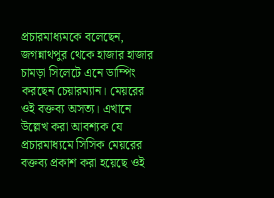প্রচারমাধ্যমকে বলেছেন, জগন্নাথপুর থেকে হাজার হাজার চামড়া সিলেটে এনে ডাম্পিং করছেন চেয়ারম্যান। মেয়রের ওই বক্তব্য অসত্য। এখানে উল্লেখ করা আবশ্যক যে প্রচারমাধ্যমে সিসিক মেয়রের বক্তব্য প্রকাশ করা হয়েছে ওই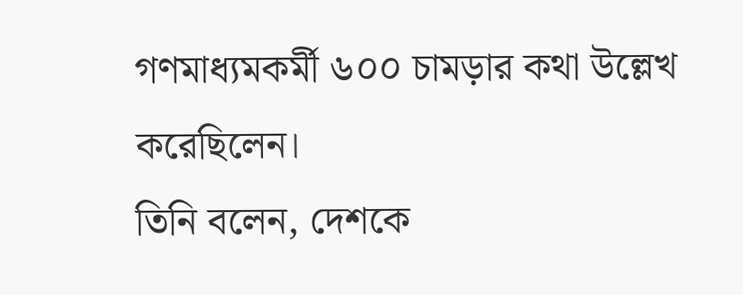গণমাধ্যমকর্মী ৬০০ চামড়ার কথা উল্লেখ করেছিলেন।
তিনি বলেন, দেশকে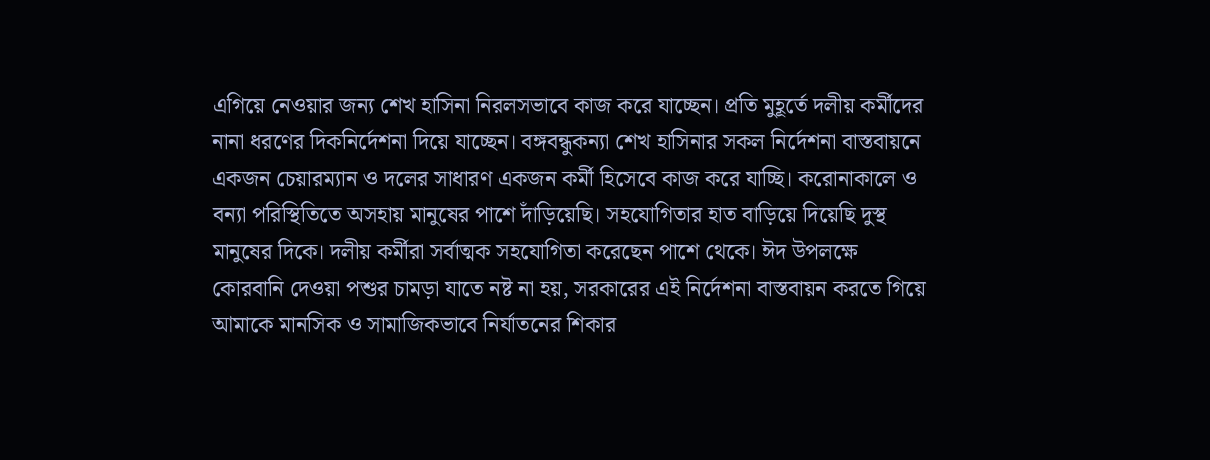এগিয়ে নেওয়ার জন্য শেখ হাসিনা নিরলসভাবে কাজ করে যাচ্ছেন। প্রতি মুহূর্তে দলীয় কর্মীদের নানা ধরণের দিকনির্দেশনা দিয়ে যাচ্ছেন। বঙ্গবন্ধুকন্যা শেখ হাসিনার সকল নির্দেশনা বাস্তবায়নে একজন চেয়ারম্যান ও দলের সাধারণ একজন কর্মী হিসেবে কাজ করে যাচ্ছি। করোনাকালে ও বন্যা পরিস্থিতিতে অসহায় মানুষের পাশে দাঁড়িয়েছি। সহযোগিতার হাত বাড়িয়ে দিয়েছি দুস্থ মানুষের দিকে। দলীয় কর্মীরা সর্বাত্মক সহযোগিতা করেছেন পাশে থেকে। ঈদ উপলক্ষে কোরবানি দেওয়া পশুর চামড়া যাতে নষ্ট না হয়, সরকারের এই নির্দেশনা বাস্তবায়ন করতে গিয়ে আমাকে মানসিক ও সামাজিকভাবে নির্যাতনের শিকার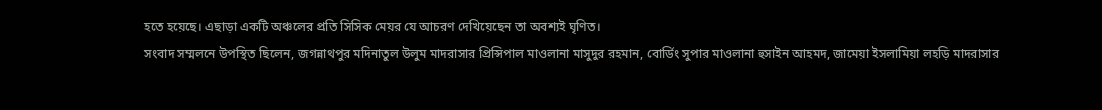হতে হয়েছে। এছাড়া একটি অঞ্চলের প্রতি সিসিক মেয়র যে আচরণ দেখিয়েছেন তা অবশ্যই ঘৃণিত।
সংবাদ সম্মলনে উপস্থিত ছিলেন, জগন্নাথপুর মদিনাতুল উলুম মাদরাসার প্রিন্সিপাল মাওলানা মাসুদুর রহমান, বোর্ডিং সুপার মাওলানা হুসাইন আহমদ, জামেয়া ইসলামিয়া লহড়ি মাদরাসার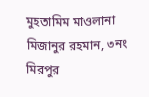মুহতামিম মাওলানা মিজানুর রহমান, ৩নং মিরপুর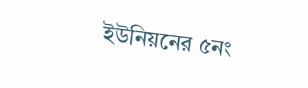ইউনিয়নের ৫নং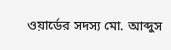ওয়ার্ডের সদস্য মো. আব্দুস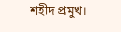শহীদ প্রমুখ।